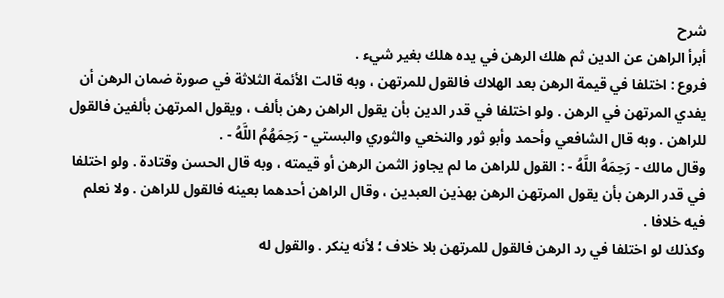شرح
أبرأ الراهن عن الدين ثم هلك الرهن في يده هلك بغير شيء .
فروع : اختلفا في قيمة الرهن بعد الهلاك فالقول للمرتهن ، وبه قالت الأئمة الثلاثة في صورة ضمان الرهن أن يفدي المرتهن في الرهن . ولو اختلفا في قدر الدين بأن يقول الراهن رهن بألف ، ويقول المرتهن بألفين فالقول للراهن . وبه قال الشافعي وأحمد وأبو ثور والنخعي والثوري والبستي - رَحِمَهُمُ اللَّهُ - .
وقال مالك - رَحِمَهُ اللَّهُ - : القول للراهن ما لم يجاوز الثمن الرهن أو قيمته ، وبه قال الحسن وقتادة . ولو اختلفا في قدر الرهن بأن يقول المرتهن الرهن بهذين العبدين ، وقال الراهن أحدهما بعينه فالقول للراهن . ولا نعلم فيه خلافا .
وكذلك لو اختلفا في رد الرهن فالقول للمرتهن بلا خلاف ؛ لأنه ينكر . والقول له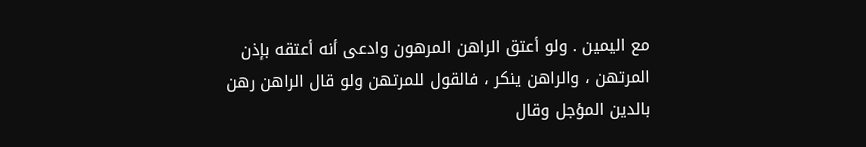مع اليمين . ولو أعتق الراهن المرهون وادعى أنه أعتقه بإذن المرتهن ، والراهن ينكر ، فالقول للمرتهن ولو قال الراهن رهن بالدين المؤجل وقال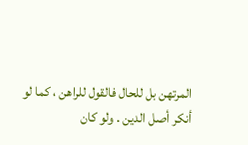المرتهن بل للحال فالقول للراهن ، كما لو أنكر أصل الدين . ولو كان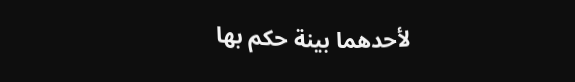لأحدهما بينة حكم بها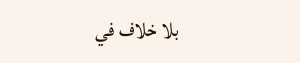بلا خلاف في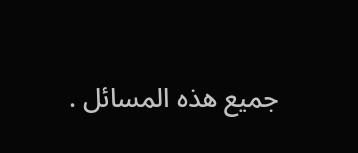جميع هذه المسائل .